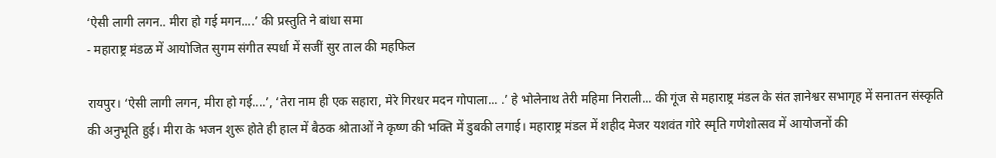‘ऐसी लागी लगन.. मीरा हो गई मगन....’ की प्रस्तुति ने बांधा समा
- महाराष्ट्र मंडळ में आयोजित सुगम संगीत स्पर्धा में सजीं सुर ताल की महफिल

रायपुर। ‘ऐसी लागी लगन, मीरा हो गई....’, ‘तेरा नाम ही एक सहारा, मेरे गिरधर मदन गोपाला... .’ हे भोलेनाथ तेरी महिमा निराली... की गूंज से महाराष्ट्र मंडल के संत ज्ञानेश्वर सभागृह में सनातन संस्कृति की अनुभूति हुई। मीरा के भजन शुरू होते ही हाल में बैठक श्रोताओं ने कृष्ण की भक्ति में डुबकी लगाई। महाराष्ट्र मंडल में शहीद मेजर यशवंत गोरे स्मृति गणेशोत्सव में आयोजनों की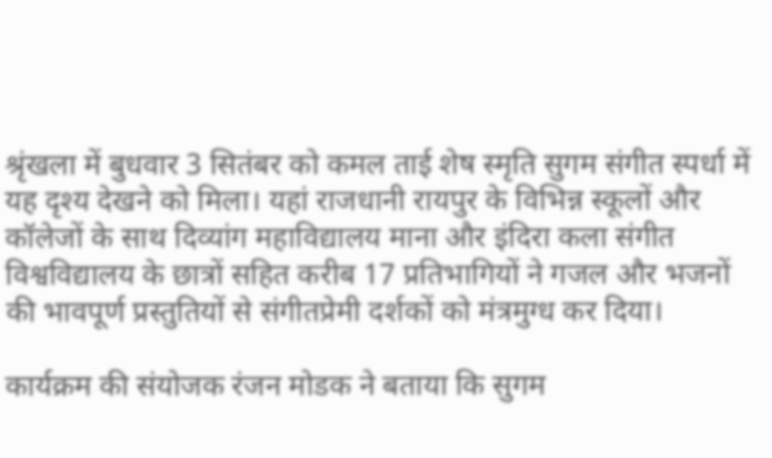श्रृंखला में बुधवार 3 सितंबर को कमल ताई शेष स्मृति सुगम संगीत स्पर्धा में यह दृश्य देखने को मिला। यहां राजधानी रायपुर के विभिन्न स्कूलों और कॉलेजों के साथ दिव्यांग महाविद्यालय माना और इंदिरा कला संगीत विश्वविद्यालय के छात्रों सहित करीब 17 प्रतिभागियों ने गजल और भजनों की भावपूर्ण प्रस्तुतियों से संगीतप्रेमी दर्शकों को मंत्रमुग्ध कर दिया।

कार्यक्रम की संयोजक रंजन मोडक ने बताया कि सुगम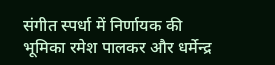संगीत स्पर्धा में निर्णायक की भूमिका रमेश पालकर और धर्मेन्द्र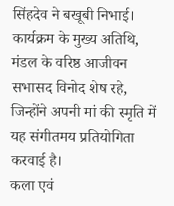सिंहदेव ने बखूबी निभाई। कार्यक्रम के मुख्य अतिथि, मंडल के वरिष्ठ आजीवन सभासद विनोद शेष रहे, जिन्होंने अपनी मां की स्मृति में यह संगीतमय प्रतियोगिता करवाई है।
कला एवं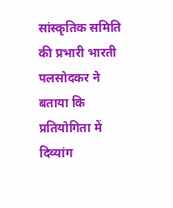सांस्कृतिक समिति की प्रभारी भारती पलसोदकर ने बताया कि प्रतियोगिता में दिव्यांग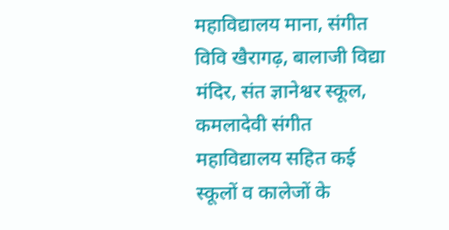महाविद्यालय माना, संगीत विवि खैरागढ़, बालाजी विद्या मंदिर, संत ज्ञानेश्वर स्कूल, कमलादेवी संगीत महाविद्यालय सहित कई स्कूलों व कालेजों के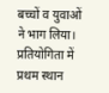बच्चों व युवाओं ने भाग लिया। प्रतियोगिता में प्रथम स्थान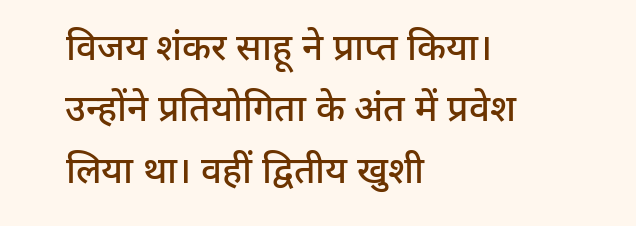विजय शंकर साहू ने प्राप्त किया। उन्होंने प्रतियोगिता के अंत में प्रवेश लिया था। वहीं द्वितीय खुशी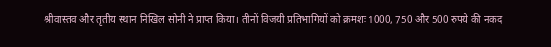श्रीवास्तव और तृतीय स्थान निखिल सोनी ने प्राप्त किया। तीनों विजयी प्रतिभागियों को क्रमशः 1000, 750 और 500 रुपये की नकद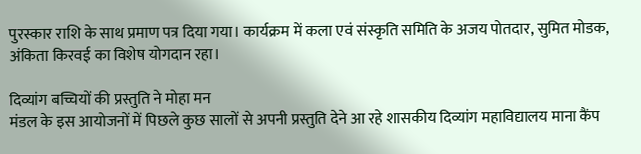पुरस्कार राशि के साथ प्रमाण पत्र दिया गया। कार्यक्रम में कला एवं संस्कृति समिति के अजय पोतदार, सुमित मोडक, अंकिता किरवई का विशेष योगदान रहा।

दिव्यांग बच्चियों की प्रस्तुति ने मोहा मन
मंडल के इस आयोजनों में पिछले कुछ सालों से अपनी प्रस्तुति देने आ रहे शासकीय दिव्यांग महाविद्यालय माना कैंप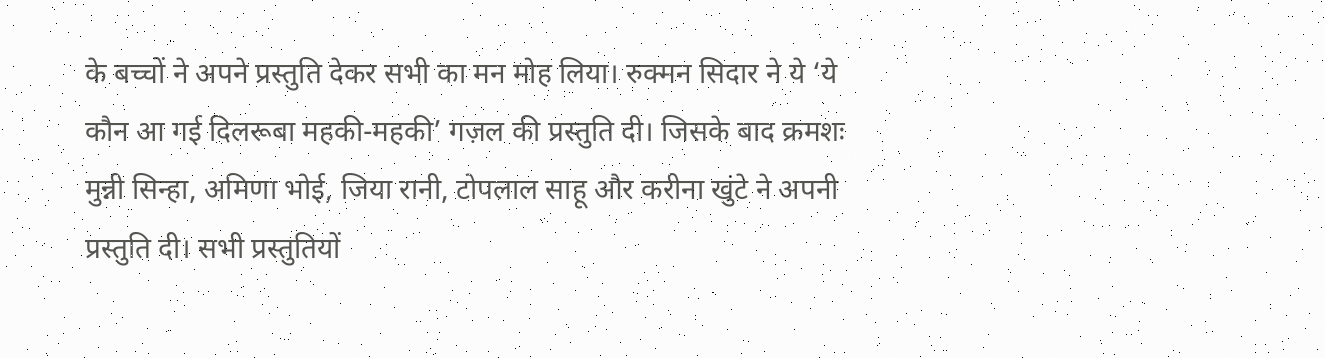के बच्चों ने अपने प्रस्तुति देकर सभी का मन मोह लिया। रुक्मन सिदार ने ये ‘ये कौन आ गई दिलरूबा महकी-महकी’ गज़ल की प्रस्तुति दी। जिसके बाद क्रमशः मुन्नी सिन्हा, अमिणा भोई, जिया रानी, टोपलाल साहू और करीना खुंटे ने अपनी प्रस्तुति दी। सभी प्रस्तुतियों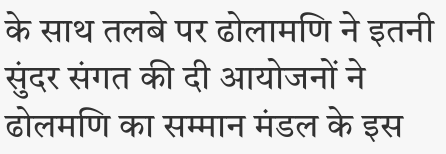के साथ तलबे पर ढोलामणि ने इतनी सुंदर संगत की दी आयोजनों ने ढोलमणि का सम्मान मंडल के इस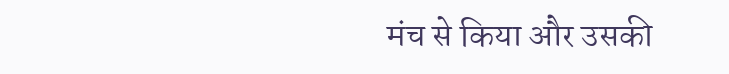मंच से किया और उसकी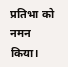प्रतिभा को नमन किया।